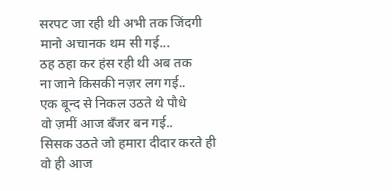सरपट जा रही थी अभी तक जिंदगी
मानो अचानक थम सी गई...
ठह ठहा कर हंस रही थी अब तक
ना जाने किसकी नज़र लग गई..
एक बून्द से निकल उठते थे पौधे
वो ज़मीं आज बँजर बन गई..
सिसक उठते जो हमारा दीदार करते ही
वो ही आज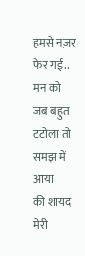हमसे नज़र फेर गई..
मन को जब बहुत टटोला तो समझ में आया
की शायद मेरी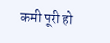कमी पूरी हो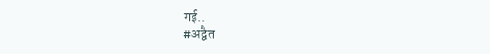गई..
#अद्वैत